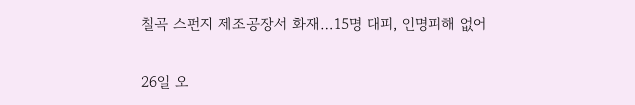칠곡 스펀지 제조공장서 화재…15명 대피, 인명피해 없어

26일 오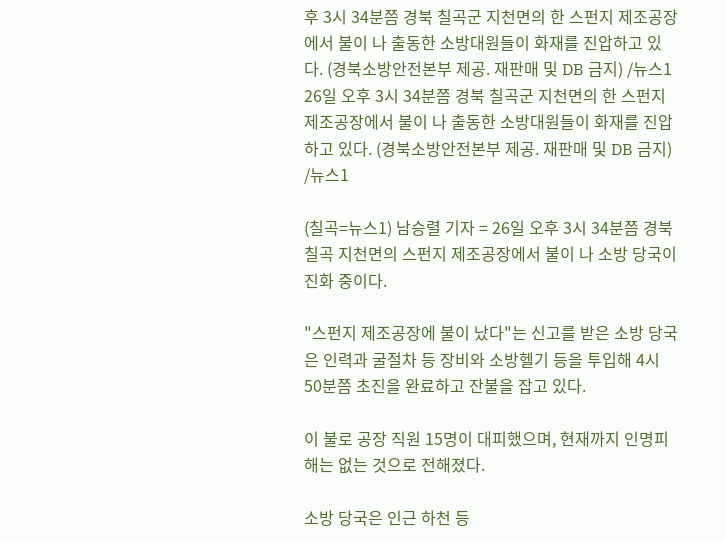후 3시 34분쯤 경북 칠곡군 지천면의 한 스펀지 제조공장에서 불이 나 출동한 소방대원들이 화재를 진압하고 있다. (경북소방안전본부 제공. 재판매 및 DB 금지) /뉴스1
26일 오후 3시 34분쯤 경북 칠곡군 지천면의 한 스펀지 제조공장에서 불이 나 출동한 소방대원들이 화재를 진압하고 있다. (경북소방안전본부 제공. 재판매 및 DB 금지) /뉴스1

(칠곡=뉴스1) 남승렬 기자 = 26일 오후 3시 34분쯤 경북 칠곡 지천면의 스펀지 제조공장에서 불이 나 소방 당국이 진화 중이다.

"스펀지 제조공장에 불이 났다"는 신고를 받은 소방 당국은 인력과 굴절차 등 장비와 소방헬기 등을 투입해 4시 50분쯤 초진을 완료하고 잔불을 잡고 있다.

이 불로 공장 직원 15명이 대피했으며, 현재까지 인명피해는 없는 것으로 전해졌다.

소방 당국은 인근 하천 등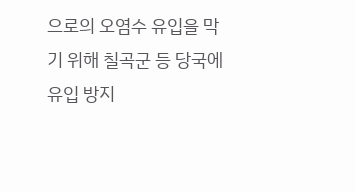으로의 오염수 유입을 막기 위해 칠곡군 등 당국에 유입 방지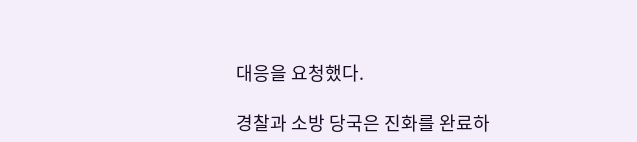대응을 요청했다.

경찰과 소방 당국은 진화를 완료하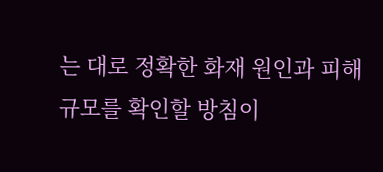는 대로 정확한 화재 원인과 피해 규모를 확인할 방침이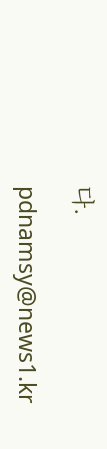다.

pdnamsy@news1.kr